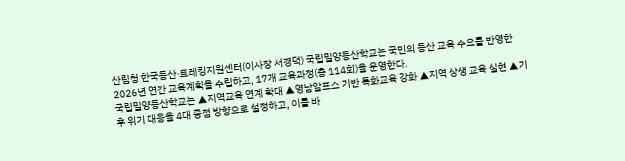산림청 한국등산·트레킹지원센터(이사장 서경덕) 국립밀양등산학교는 국민의 등산 교육 수요를 반영한 2026년 연간 교육계획을 수립하고, 17개 교육과정(총 114회)을 운영한다.
국립밀양등산학교는 ▲지역교육 연계 확대 ▲영남알프스 기반 특화교육 강화 ▲지역 상생 교육 실현 ▲기후 위기 대응을 4대 중점 방향으로 설정하고, 이를 바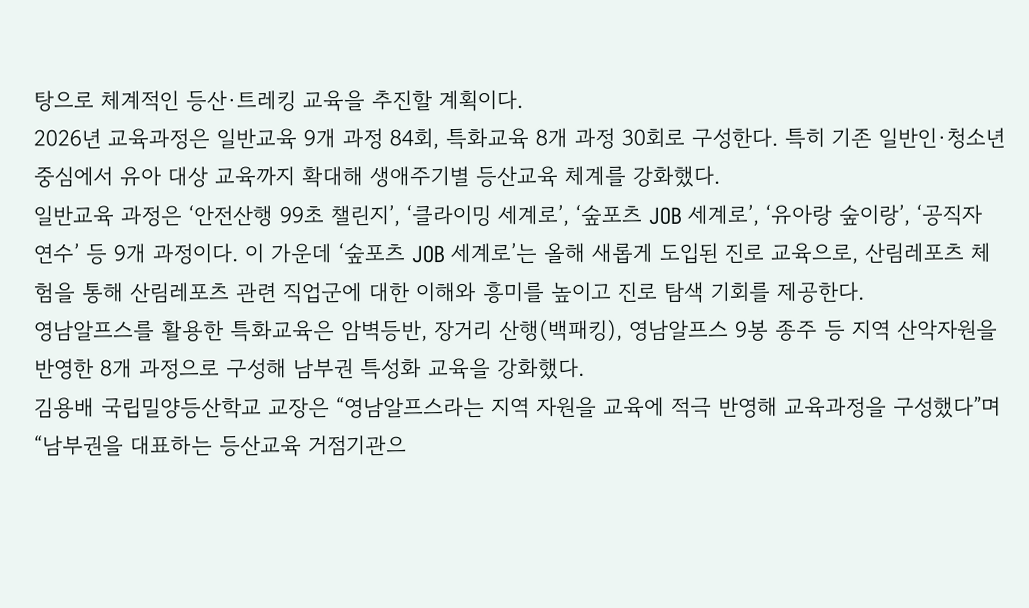탕으로 체계적인 등산·트레킹 교육을 추진할 계획이다.
2026년 교육과정은 일반교육 9개 과정 84회, 특화교육 8개 과정 30회로 구성한다. 특히 기존 일반인·청소년 중심에서 유아 대상 교육까지 확대해 생애주기별 등산교육 체계를 강화했다.
일반교육 과정은 ‘안전산행 99초 챌린지’, ‘클라이밍 세계로’, ‘숲포츠 JOB 세계로’, ‘유아랑 숲이랑’, ‘공직자 연수’ 등 9개 과정이다. 이 가운데 ‘숲포츠 JOB 세계로’는 올해 새롭게 도입된 진로 교육으로, 산림레포츠 체험을 통해 산림레포츠 관련 직업군에 대한 이해와 흥미를 높이고 진로 탐색 기회를 제공한다.
영남알프스를 활용한 특화교육은 암벽등반, 장거리 산행(백패킹), 영남알프스 9봉 종주 등 지역 산악자원을 반영한 8개 과정으로 구성해 남부권 특성화 교육을 강화했다.
김용배 국립밀양등산학교 교장은 “영남알프스라는 지역 자원을 교육에 적극 반영해 교육과정을 구성했다”며 “남부권을 대표하는 등산교육 거점기관으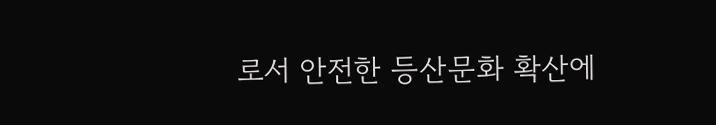로서 안전한 등산문화 확산에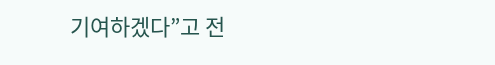기여하겠다”고 전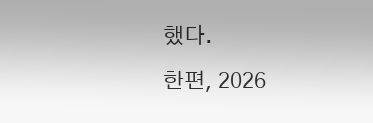했다.
한편, 2026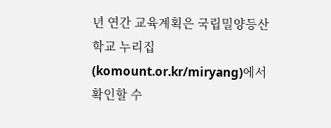년 연간 교육계획은 국립밀양등산학교 누리집(komount.or.kr/miryang)에서 확인할 수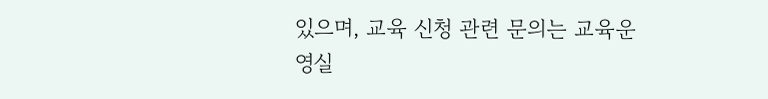있으며, 교육 신청 관련 문의는 교육운영실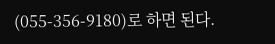(055-356-9180)로 하면 된다.